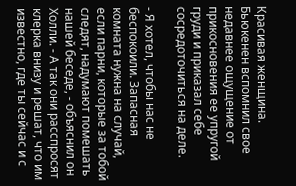Красивая женщина. Бьюкенен вспомнил свое недавнее ощущение от прикосновения ее упругой груди и приказал себе сосредоточиться на деле.

- Я хотел, чтобы нас не беспокоили. Запасная комната нужна на случай, если парни, которые за тобой следят, надумают помешать нашей беседе, - объяснил он Холли. - А так они расспросят клерка внизу и решат, что им известно, где ты сейчас и с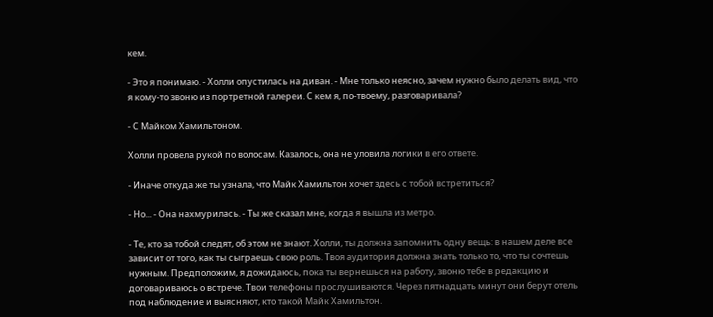кем.

- Это я понимаю. - Холли опустилась на диван. - Мне только неясно, зачем нужно было делать вид, что я кому-то звоню из портретной галереи. С кем я, по-твоему, разговаривала?

- С Майком Хамильтоном.

Холли провела рукой по волосам. Казалось, она не уловила логики в его ответе.

- Иначе откуда же ты узнала, что Майк Хамильтон хочет здесь с тобой встретиться?

- Но... - Она нахмурилась. - Ты же сказал мне, когда я вышла из метро.

- Те, кто за тобой следят, об этом не знают. Холли, ты должна запомнить одну вещь: в нашем деле все зависит от того, как ты сыграешь свою роль. Твоя аудитория должна знать только то, что ты сочтешь нужным. Предположим, я дожидаюсь, пока ты вернешься на работу, звоню тебе в редакцию и договариваюсь о встрече. Твои телефоны прослушиваются. Через пятнадцать минут они берут отель под наблюдение и выясняют, кто такой Майк Хамильтон.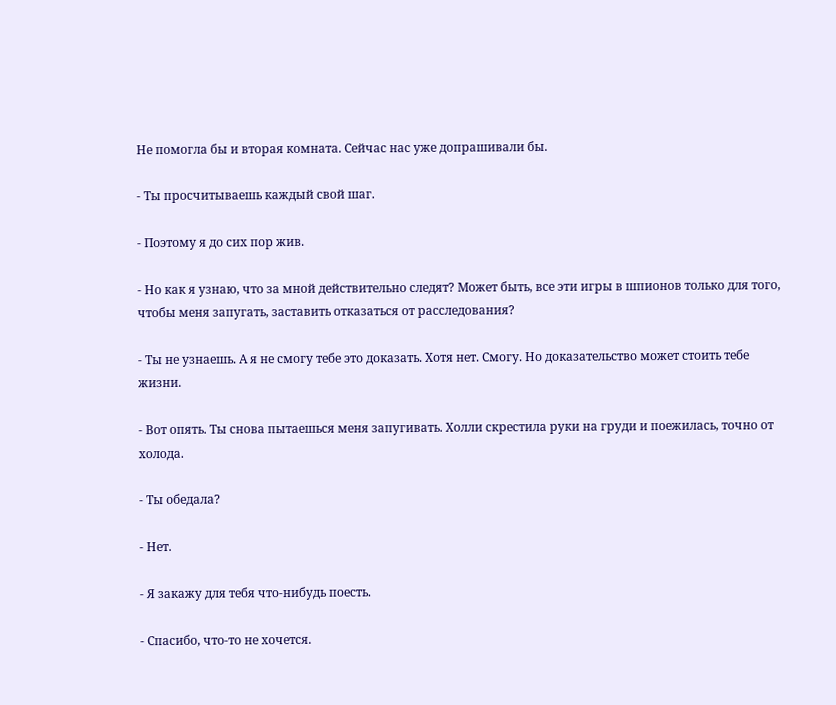Не помогла бы и вторая комната. Сейчас нас уже допрашивали бы.

- Ты просчитываешь каждый свой шаг.

- Поэтому я до сих пор жив.

- Но как я узнаю, что за мной действительно следят? Может быть, все эти игры в шпионов только для того, чтобы меня запугать, заставить отказаться от расследования?

- Ты не узнаешь. А я не смогу тебе это доказать. Хотя нет. Смогу. Но доказательство может стоить тебе жизни.

- Вот опять. Ты снова пытаешься меня запугивать. Холли скрестила руки на груди и поежилась, точно от холода.

- Ты обедала?

- Нет.

- Я закажу для тебя что-нибудь поесть.

- Спасибо, что-то не хочется.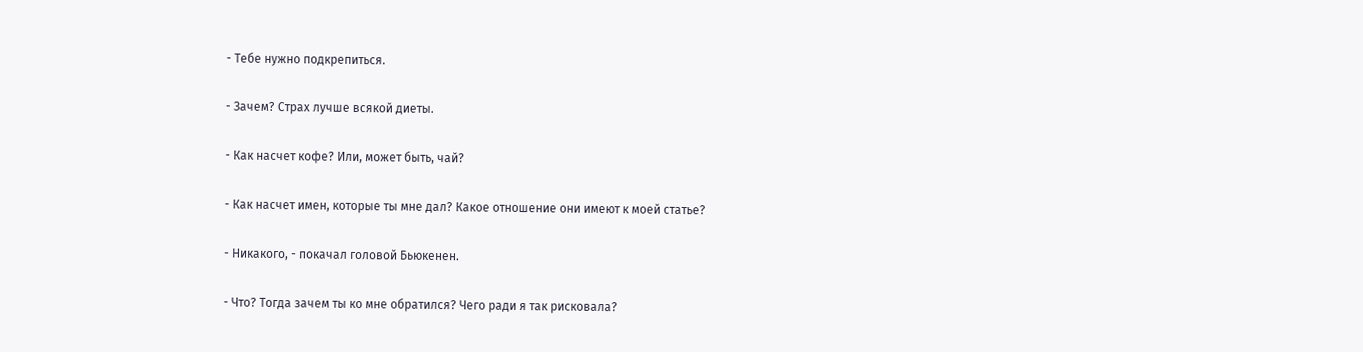- Тебе нужно подкрепиться.

- Зачем? Страх лучше всякой диеты.

- Как насчет кофе? Или, может быть, чай?

- Как насчет имен, которые ты мне дал? Какое отношение они имеют к моей статье?

- Никакого, - покачал головой Бьюкенен.

- Что? Тогда зачем ты ко мне обратился? Чего ради я так рисковала?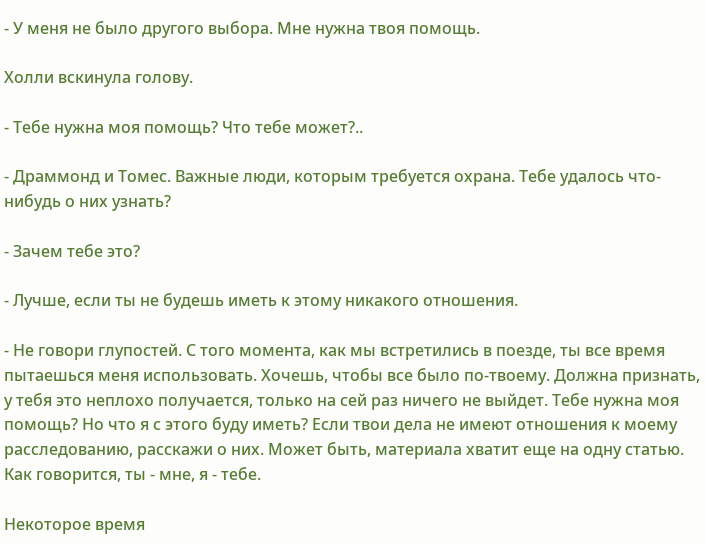- У меня не было другого выбора. Мне нужна твоя помощь.

Холли вскинула голову.

- Тебе нужна моя помощь? Что тебе может?..

- Драммонд и Томес. Важные люди, которым требуется охрана. Тебе удалось что-нибудь о них узнать?

- Зачем тебе это?

- Лучше, если ты не будешь иметь к этому никакого отношения.

- Не говори глупостей. С того момента, как мы встретились в поезде, ты все время пытаешься меня использовать. Хочешь, чтобы все было по-твоему. Должна признать, у тебя это неплохо получается, только на сей раз ничего не выйдет. Тебе нужна моя помощь? Но что я с этого буду иметь? Если твои дела не имеют отношения к моему расследованию, расскажи о них. Может быть, материала хватит еще на одну статью. Как говорится, ты - мне, я - тебе.

Некоторое время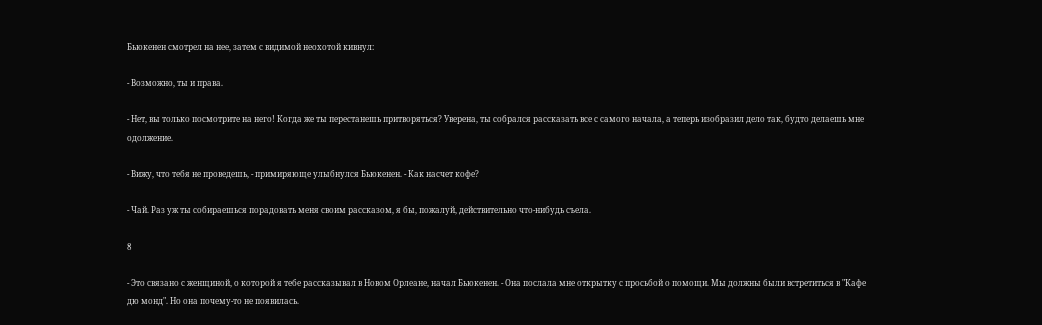Бьюкенен смотрел на нее, затем с видимой неохотой кивнул:

- Возможно, ты и права.

- Нет, вы только посмотрите на него! Когда же ты перестанешь притворяться? Уверена, ты собрался рассказать все с самого начала, а теперь изобразил дело так, будто делаешь мне одолжение.

- Вижу, что тебя не проведешь, - примиряюще улыбнулся Бьюкенен. - Как насчет кофе?

- Чай. Раз уж ты собираешься порадовать меня своим рассказом, я бы, пожалуй, действительно что-нибудь съела.

8

- Это связано с женщиной, о которой я тебе рассказывал в Новом Орлеане, начал Бьюкенен. - Она послала мне открытку с просьбой о помощи. Мы должны были встретиться в "Кафе дю монд". Но она почему-то не появилась.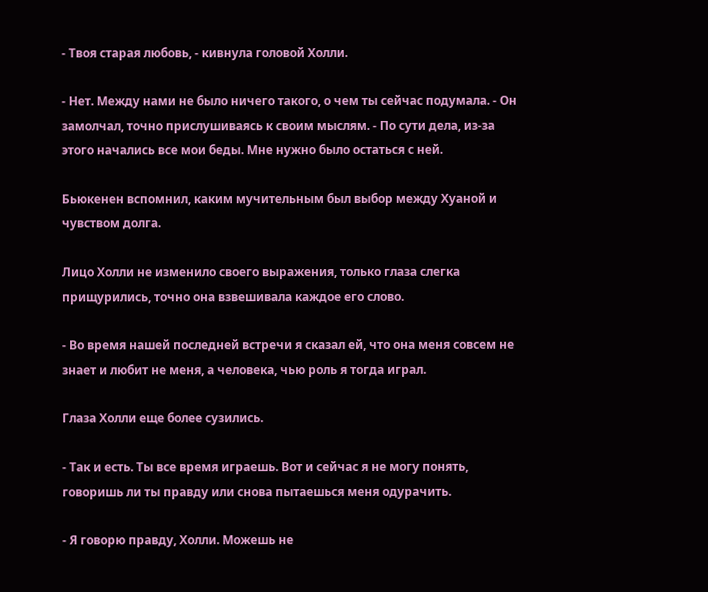- Твоя старая любовь, - кивнула головой Холли.

- Нет. Между нами не было ничего такого, о чем ты сейчас подумала. - Он замолчал, точно прислушиваясь к своим мыслям. - По сути дела, из-за этого начались все мои беды. Мне нужно было остаться с ней.

Бьюкенен вспомнил, каким мучительным был выбор между Хуаной и чувством долга.

Лицо Холли не изменило своего выражения, только глаза слегка прищурились, точно она взвешивала каждое его слово.

- Во время нашей последней встречи я сказал ей, что она меня совсем не знает и любит не меня, а человека, чью роль я тогда играл.

Глаза Холли еще более сузились.

- Так и есть. Ты все время играешь. Вот и сейчас я не могу понять, говоришь ли ты правду или снова пытаешься меня одурачить.

- Я говорю правду, Холли. Можешь не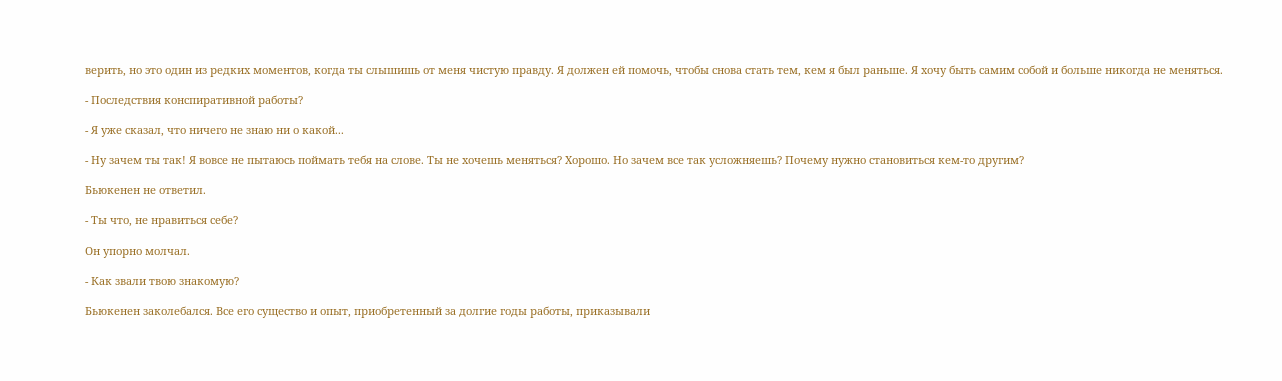верить, но это один из редких моментов, когда ты слышишь от меня чистую правду. Я должен ей помочь, чтобы снова стать тем, кем я был раньше. Я хочу быть самим собой и больше никогда не меняться.

- Последствия конспиративной работы?

- Я уже сказал, что ничего не знаю ни о какой...

- Ну зачем ты так! Я вовсе не пытаюсь поймать тебя на слове. Ты не хочешь меняться? Хорошо. Но зачем все так усложняешь? Почему нужно становиться кем-то другим?

Бьюкенен не ответил.

- Ты что, не нравиться себе?

Он упорно молчал.

- Как звали твою знакомую?

Бьюкенен заколебался. Все его существо и опыт, приобретенный за долгие годы работы, приказывали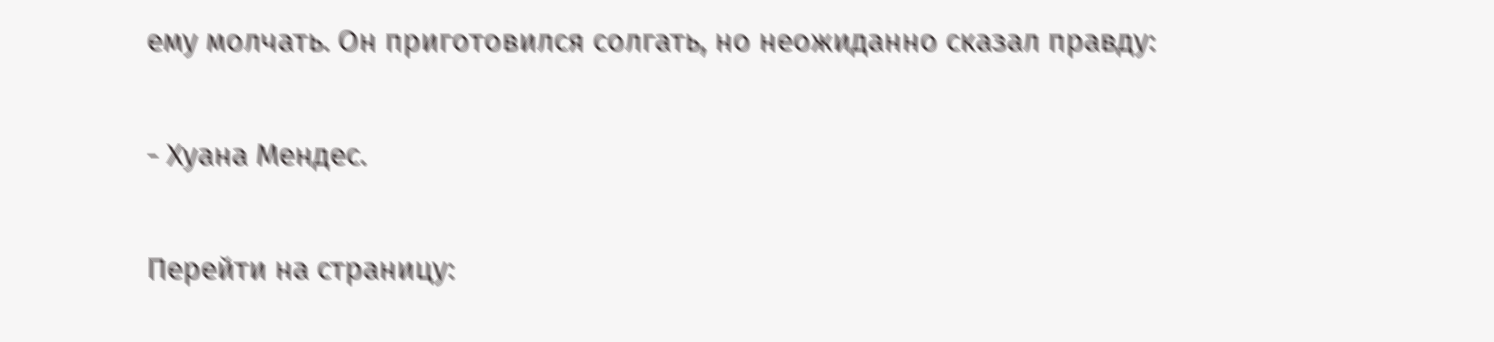ему молчать. Он приготовился солгать, но неожиданно сказал правду:

- Хуана Мендес.

Перейти на страницу: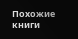Похожие книги